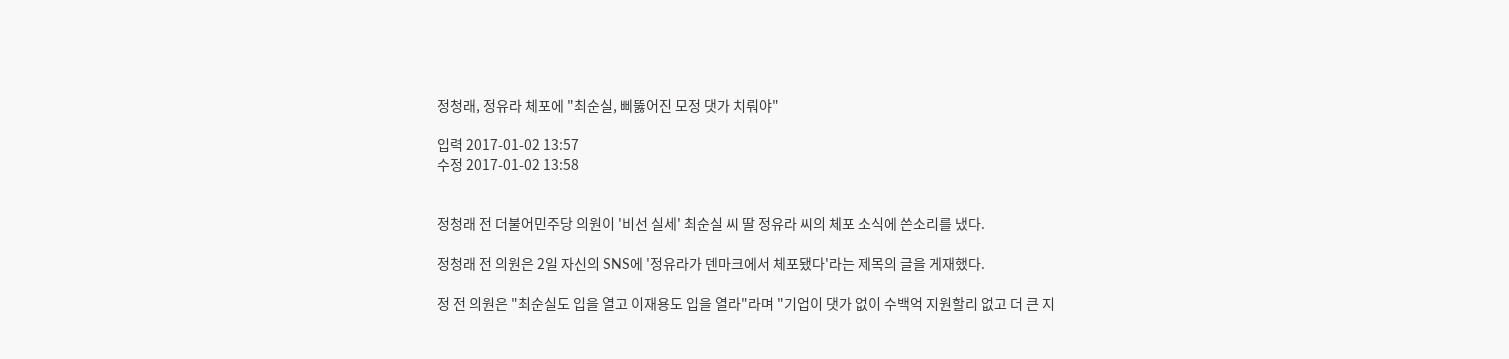정청래, 정유라 체포에 "최순실, 삐뚫어진 모정 댓가 치뤄야"

입력 2017-01-02 13:57
수정 2017-01-02 13:58


정청래 전 더불어민주당 의원이 '비선 실세' 최순실 씨 딸 정유라 씨의 체포 소식에 쓴소리를 냈다.

정청래 전 의원은 2일 자신의 SNS에 '정유라가 덴마크에서 체포됐다'라는 제목의 글을 게재했다.

정 전 의원은 "최순실도 입을 열고 이재용도 입을 열라"라며 "기업이 댓가 없이 수백억 지원할리 없고 더 큰 지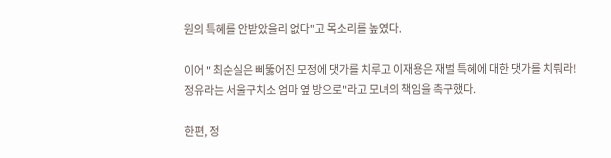원의 특혜를 안받았을리 없다"고 목소리를 높였다.

이어 " 최순실은 삐뚫어진 모정에 댓가를 치루고 이재용은 재벌 특혜에 대한 댓가를 치뤄라! 정유라는 서울구치소 엄마 옆 방으로"라고 모녀의 책임을 촉구했다.

한편, 정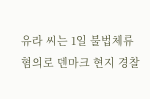유라 씨는 1일 불법체류 혐의로 덴마크 현지 경찰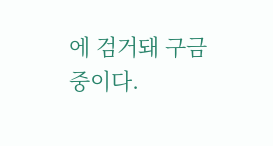에 검거돼 구금중이다.